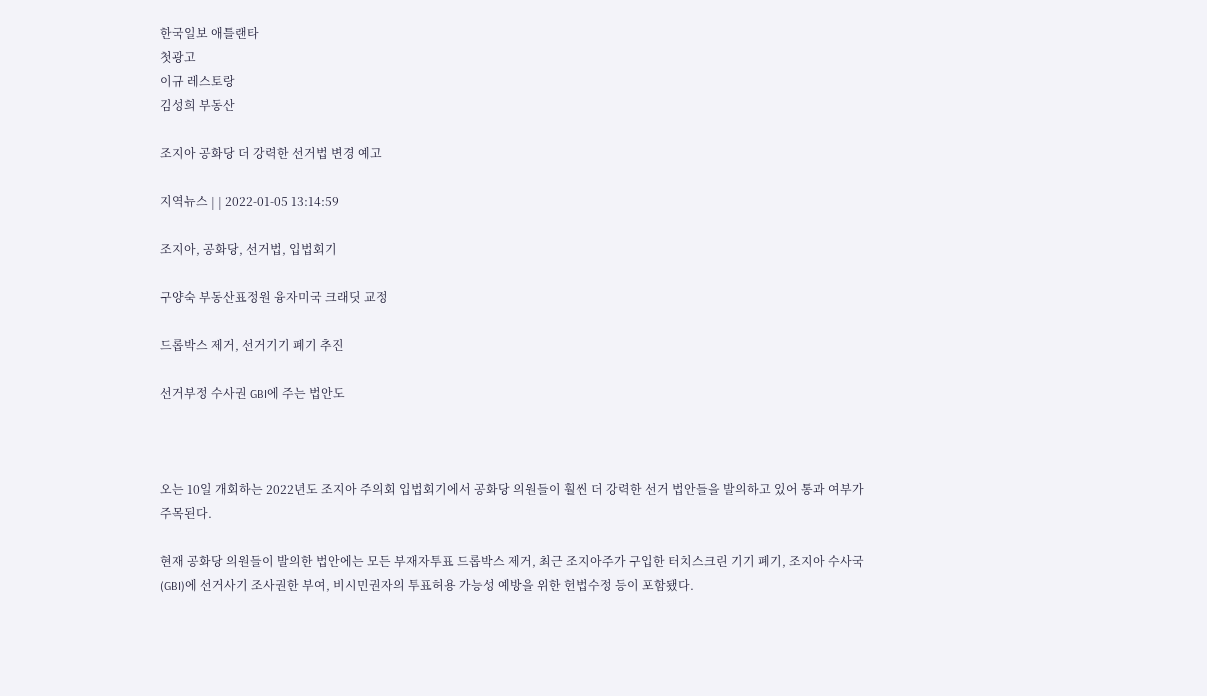한국일보 애틀랜타
첫광고
이규 레스토랑
김성희 부동산

조지아 공화당 더 강력한 선거법 변경 예고

지역뉴스 | | 2022-01-05 13:14:59

조지아, 공화당, 선거법, 입법회기

구양숙 부동산표정원 융자미국 크래딧 교정

드롭박스 제거, 선거기기 폐기 추진

선거부정 수사권 GBI에 주는 법안도



오는 10일 개회하는 2022년도 조지아 주의회 입법회기에서 공화당 의원들이 훨씬 더 강력한 선거 법안들을 발의하고 있어 통과 여부가 주목된다.

현재 공화당 의원들이 발의한 법안에는 모든 부재자투표 드롭박스 제거, 최근 조지아주가 구입한 터치스크린 기기 폐기, 조지아 수사국(GBI)에 선거사기 조사권한 부여, 비시민권자의 투표허용 가능성 예방을 위한 헌법수정 등이 포함됐다.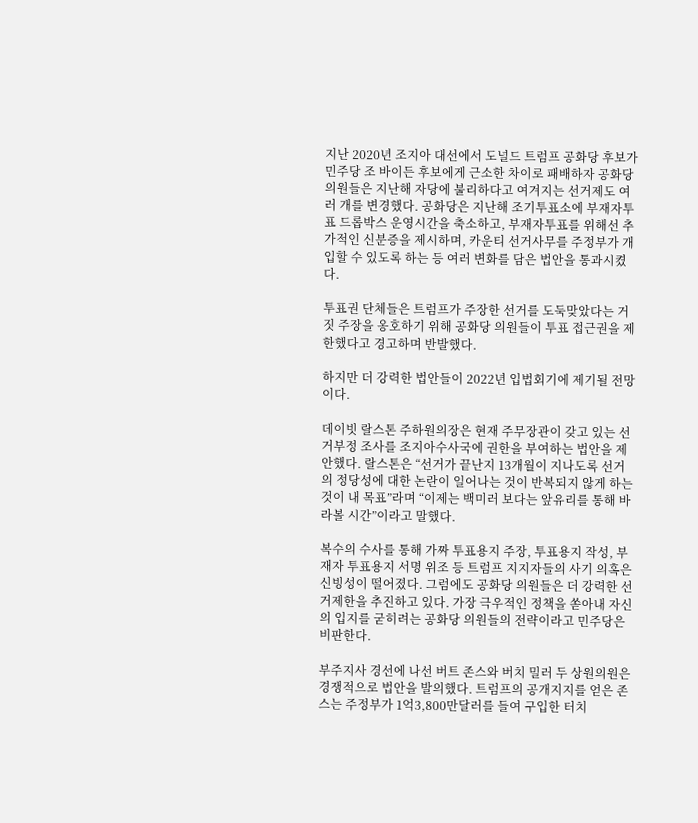지난 2020년 조지아 대선에서 도널드 트럼프 공화당 후보가 민주당 조 바이든 후보에게 근소한 차이로 패배하자 공화당 의원들은 지난해 자당에 불리하다고 여겨지는 선거제도 여러 개를 변경했다. 공화당은 지난해 조기투표소에 부재자투표 드롭박스 운영시간을 축소하고, 부재자투표를 위해선 추가적인 신분증을 제시하며, 카운티 선거사무를 주정부가 개입할 수 있도록 하는 등 여러 변화를 담은 법안을 통과시켰다.

투표권 단체들은 트럼프가 주장한 선거를 도둑맞았다는 거짓 주장을 옹호하기 위해 공화당 의원들이 투표 접근권을 제한했다고 경고하며 반발했다.

하지만 더 강력한 법안들이 2022년 입법회기에 제기될 전망이다.

데이빗 랄스톤 주하원의장은 현재 주무장관이 갖고 있는 선거부정 조사를 조지아수사국에 권한을 부여하는 법안을 제안했다. 랄스톤은 “선거가 끝난지 13개월이 지나도록 선거의 정당성에 대한 논란이 일어나는 것이 반복되지 않게 하는 것이 내 목표”라며 “이제는 백미러 보다는 앞유리를 통해 바라볼 시간”이라고 말했다.

복수의 수사를 통해 가짜 투표용지 주장, 투표용지 작성, 부재자 투표용지 서명 위조 등 트럼프 지지자들의 사기 의혹은 신빙성이 떨어졌다. 그럼에도 공화당 의원들은 더 강력한 선거제한을 추진하고 있다. 가장 극우적인 정책을 쏟아내 자신의 입지를 굳히려는 공화당 의원들의 전략이라고 민주당은 비판한다.

부주지사 경선에 나선 버트 존스와 버치 밀러 두 상원의원은 경쟁적으로 법안을 발의했다. 트럼프의 공개지지를 얻은 존스는 주정부가 1억3,800만달러를 들여 구입한 터치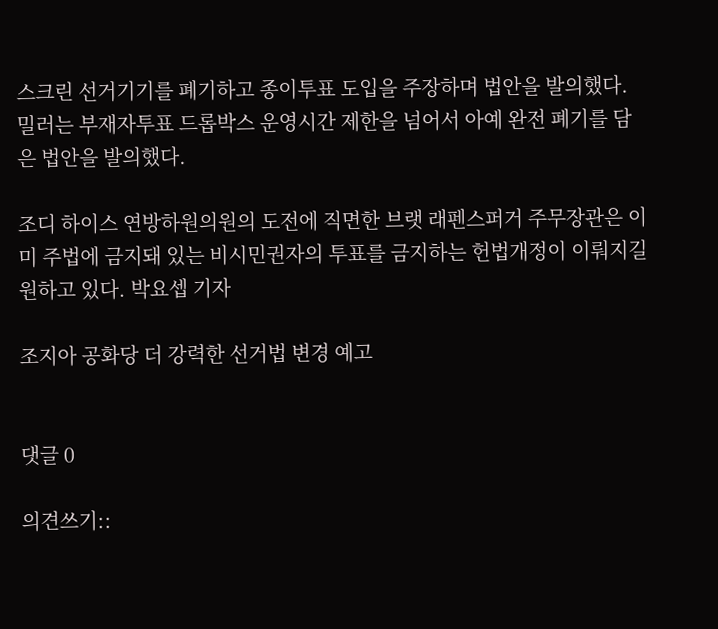스크린 선거기기를 폐기하고 종이투표 도입을 주장하며 법안을 발의했다. 밀러는 부재자투표 드롭박스 운영시간 제한을 넘어서 아예 완전 폐기를 담은 법안을 발의했다.

조디 하이스 연방하원의원의 도전에 직면한 브랫 래펜스퍼거 주무장관은 이미 주법에 금지돼 있는 비시민권자의 투표를 금지하는 헌법개정이 이뤄지길 원하고 있다. 박요셉 기자

조지아 공화당 더 강력한 선거법 변경 예고


댓글 0

의견쓰기::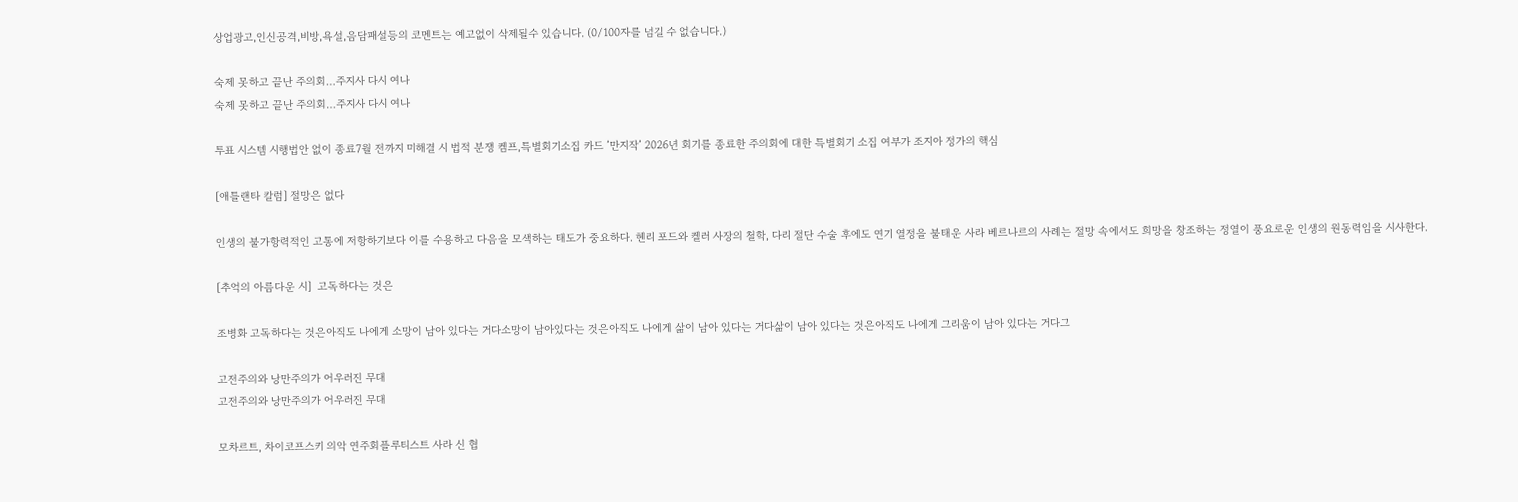상업광고,인신공격,비방,욕설,음담패설등의 코멘트는 예고없이 삭제될수 있습니다. (0/100자를 넘길 수 없습니다.)

숙제 못하고 끝난 주의회…주지사 다시 여나
숙제 못하고 끝난 주의회…주지사 다시 여나

투표 시스템 시행법안 없이 종료7월 전까지 미해결 시 법적 분쟁 켐프,특별회기소집 카드 ’만지작’ 2026년 회기를 종료한 주의회에 대한 특별회기 소집 여부가 조지아 정가의 핵심

[애틀랜타 칼럼] 절망은 없다

인생의 불가항력적인 고통에 저항하기보다 이를 수용하고 다음을 모색하는 태도가 중요하다. 헨리 포드와 켈러 사장의 철학, 다리 절단 수술 후에도 연기 열정을 불태운 사라 베르나르의 사례는 절망 속에서도 희망을 창조하는 정열이 풍요로운 인생의 원동력임을 시사한다.

[추억의 아름다운 시]  고독하다는 것은

조병화 고독하다는 것은아직도 나에게 소망이 남아 있다는 거다소망이 남아있다는 것은아직도 나에게 삶이 남아 있다는 거다삶이 남아 있다는 것은아직도 나에게 그리움이 남아 있다는 거다그

고전주의와 낭만주의가 어우러진 무대
고전주의와 낭만주의가 어우러진 무대

모차르트, 차이코프스키 의악 연주회플루티스트 사라 신 협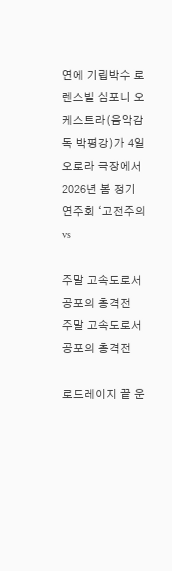연에 기립박수 로렌스빌 심포니 오케스트라(음악감독 박평강)가 4일 오로라 극장에서 2026년 봄 정기 연주회 ‘고전주의 vs

주말 고속도로서 공포의 총격전
주말 고속도로서 공포의 총격전

로드레이지 끝 운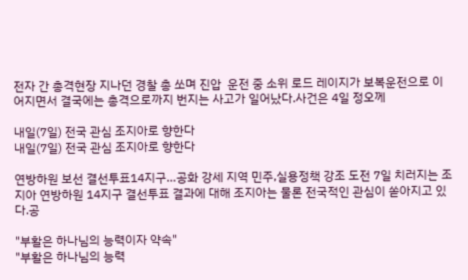전자 간 총격현장 지나던 경찰 총 쏘며 진압  운전 중 소위 로드 레이지가 보복운전으로 이어지면서 결국에는 총격으로까지 번지는 사고가 일어났다.사건은 4일 정오께

내일(7일) 전국 관심 조지아로 향한다
내일(7일) 전국 관심 조지아로 향한다

연방하원 보선 결선투표14지구…공화 강세 지역 민주,실용정책 강조 도전 7일 치러지는 조지아 연방하원 14지구 결선투표 결과에 대해 조지아는 물론 전국적인 관심이 쏟아지고 있다.공

"부활은 하나님의 능력이자 약속"
"부활은 하나님의 능력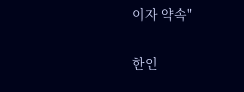이자 약속"

한인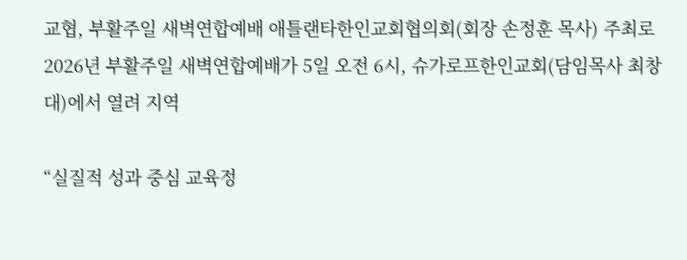교협, 부활주일 새벽연합예배 애틀랜타한인교회협의회(회장 손정훈 목사) 주최로 2026년 부활주일 새벽연합예배가 5일 오전 6시, 슈가로프한인교회(담임목사 최창대)에서 열려 지역

“실질적 성과 중심 교육정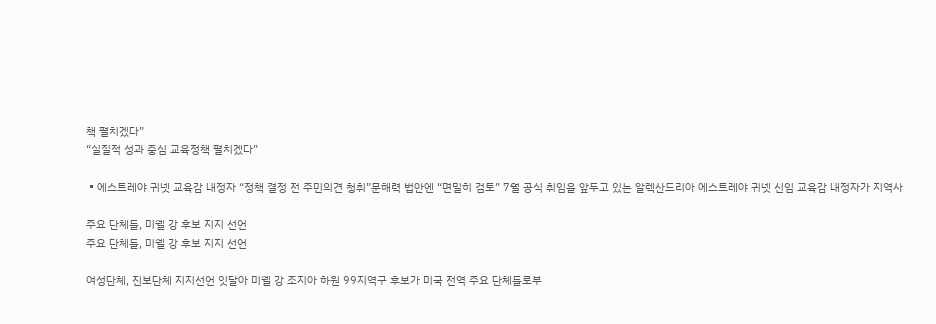책 펼치겠다”
“실질적 성과 중심 교육정책 펼치겠다”

▪에스트레야 귀넷 교육감 내정자 “정책 결정 전 주민의견 청취”문해력 법안엔 “면밀히 검토” 7월 공식 취임을 앞두고 있는 알렉산드리아 에스트레야 귀넷 신임 교육감 내정자가 지역사

주요 단체들, 미쉘 강 후보 지지 선언
주요 단체들, 미쉘 강 후보 지지 선언

여성단체, 진보단체 지지선언 잇달아 미쉘 강 조지아 하원 99지역구 후보가 미국 전역 주요 단체들로부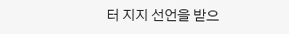터 지지 선언을 받으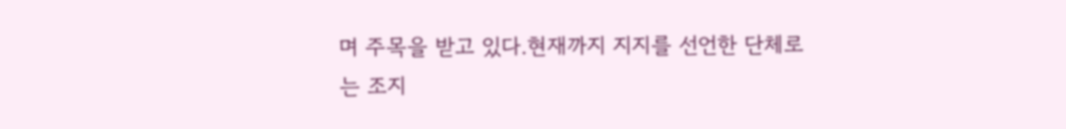며 주목을 받고 있다.현재까지 지지를 선언한 단체로는 조지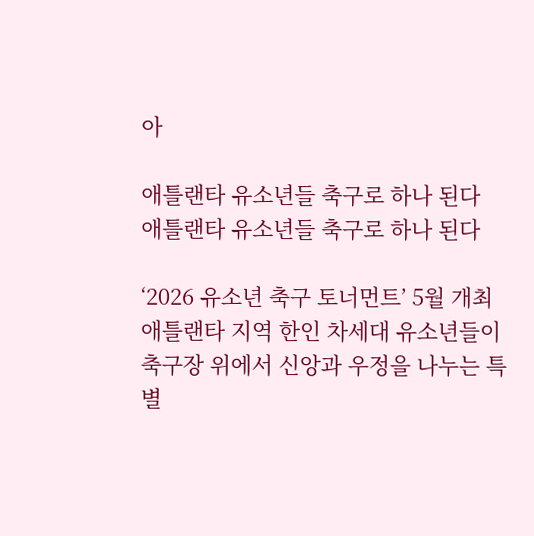아

애틀랜타 유소년들 축구로 하나 된다
애틀랜타 유소년들 축구로 하나 된다

‘2026 유소년 축구 토너먼트’ 5월 개최 애틀랜타 지역 한인 차세대 유소년들이 축구장 위에서 신앙과 우정을 나누는 특별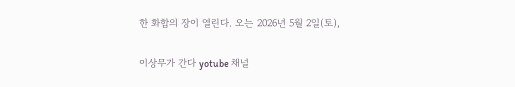한 화합의 장이 열린다. 오는 2026년 5월 2일(토),

이상무가 간다 yotube 채널